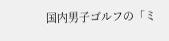国内男子ゴルフの「ミ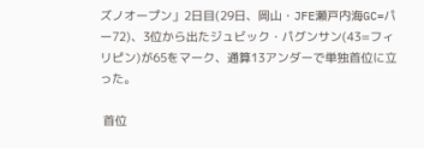ズノオープン」2日目(29日、岡山・JFE瀬戸内海GC=パー72)、3位から出たジュビック・パグンサン(43=フィリピン)が65をマーク、通算13アンダーで単独首位に立った。

 首位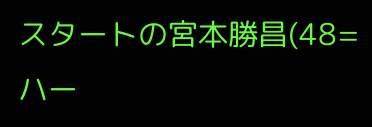スタートの宮本勝昌(48=ハー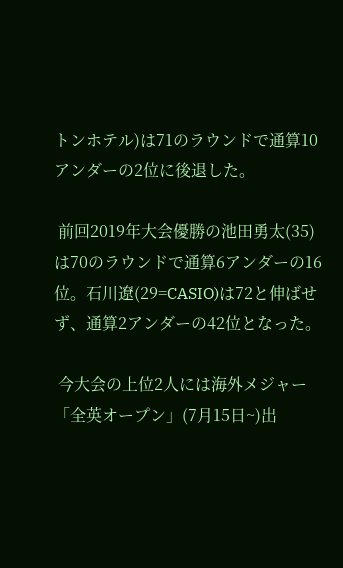トンホテル)は71のラウンドで通算10アンダーの2位に後退した。

 前回2019年大会優勝の池田勇太(35)は70のラウンドで通算6アンダーの16位。石川遼(29=CASIO)は72と伸ばせず、通算2アンダーの42位となった。

 今大会の上位2人には海外メジャー「全英オープン」(7月15日~)出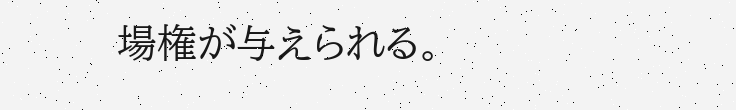場権が与えられる。